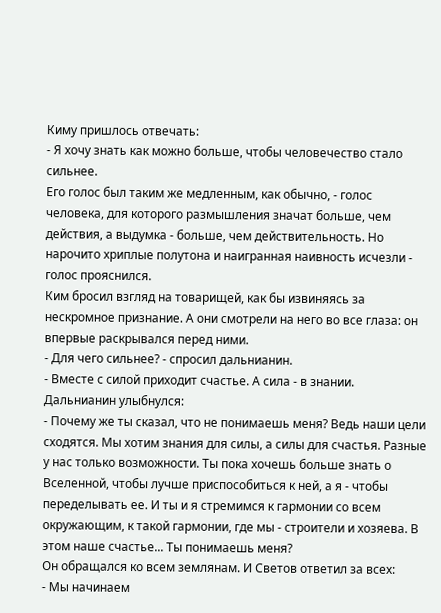Киму пришлось отвечать:
- Я хочу знать как можно больше, чтобы человечество стало сильнее.
Его голос был таким же медленным, как обычно, - голос человека, для которого размышления значат больше, чем действия, а выдумка - больше, чем действительность. Но нарочито хриплые полутона и наигранная наивность исчезли - голос прояснился.
Ким бросил взгляд на товарищей, как бы извиняясь за нескромное признание. А они смотрели на него во все глаза: он впервые раскрывался перед ними.
- Для чего сильнее? - спросил дальнианин.
- Вместе с силой приходит счастье. А сила - в знании.
Дальнианин улыбнулся:
- Почему же ты сказал, что не понимаешь меня? Ведь наши цели сходятся. Мы хотим знания для силы, а силы для счастья. Разные у нас только возможности. Ты пока хочешь больше знать о Вселенной, чтобы лучше приспособиться к ней, а я - чтобы переделывать ее. И ты и я стремимся к гармонии со всем окружающим, к такой гармонии, где мы - строители и хозяева. В этом наше счастье... Ты понимаешь меня?
Он обращался ко всем землянам. И Светов ответил за всех:
- Мы начинаем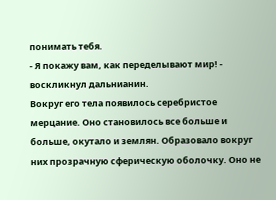понимать тебя.
- Я покажу вам, как переделывают мир! - воскликнул дальнианин.
Вокруг его тела появилось серебристое мерцание. Оно становилось все больше и больше, окутало и землян. Образовало вокруг них прозрачную сферическую оболочку. Оно не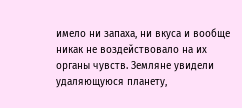имело ни запаха, ни вкуса и вообще никак не воздействовало на их органы чувств. Земляне увидели удаляющуюся планету,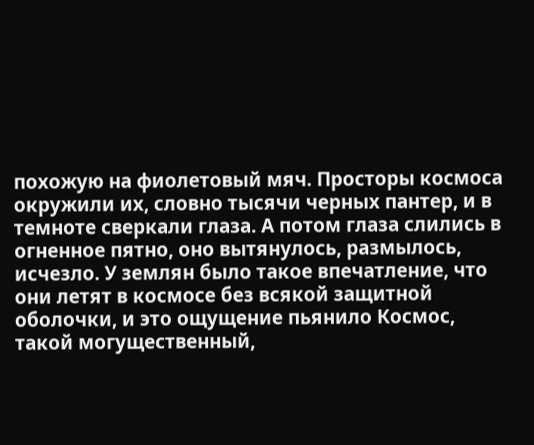похожую на фиолетовый мяч. Просторы космоса окружили их, словно тысячи черных пантер, и в темноте сверкали глаза. А потом глаза слились в огненное пятно, оно вытянулось, размылось, исчезло. У землян было такое впечатление, что они летят в космосе без всякой защитной оболочки, и это ощущение пьянило Космос, такой могущественный,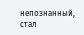непознанный, стал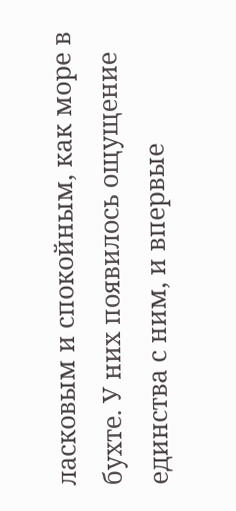ласковым и спокойным, как море в бухте. У них появилось ощущение единства с ним, и впервые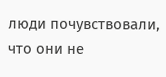люди почувствовали, что они не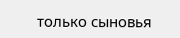только сыновья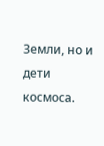Земли, но и дети космоса.